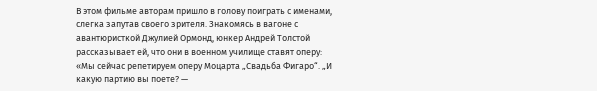В этом фильме авторам пришло в голову поиграть с именами, слегка запутав своего зрителя. Знакомясь в вагоне с авантюристкой Джулией Ормонд, юнкер Андрей Толстой рассказывает ей, что они в военном училище ставят оперу: «Мы сейчас репетируем оперу Моцарта „Свадьба Фигаро“. „И какую партию вы поете? —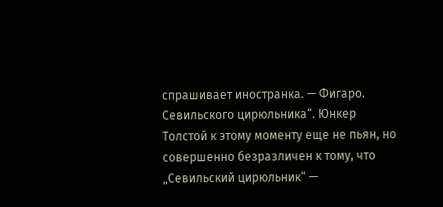спрашивает иностранка. — Фигаро. Севильского цирюльника“. Юнкер Толстой к этому моменту еще не пьян, но совершенно безразличен к тому, что „Севильский цирюльник“ —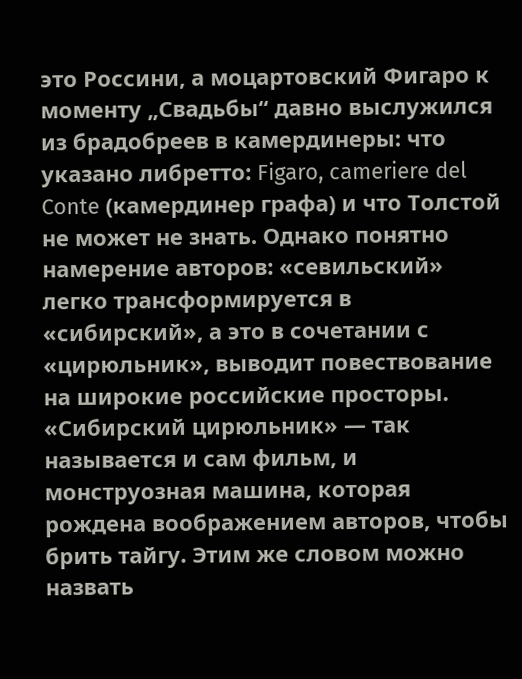это Россини, а моцартовский Фигаро к моменту „Свадьбы“ давно выслужился из брадобреев в камердинеры: что указано либретто: Figaro, cameriere del Conte (камердинер графа) и что Толстой не может не знать. Однако понятно намерение авторов: «севильский» легко трансформируется в «сибирский», а это в сочетании с «цирюльник», выводит повествование на широкие российские просторы. «Сибирский цирюльник» — так называется и сам фильм, и монструозная машина, которая рождена воображением авторов, чтобы брить тайгу. Этим же словом можно назвать